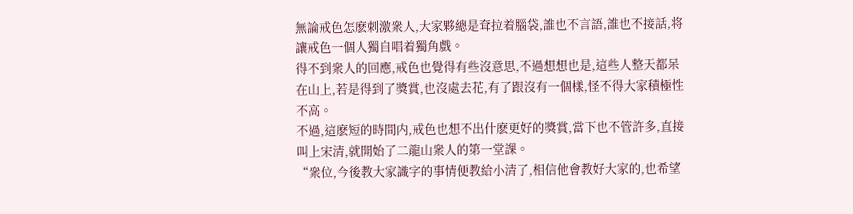無論戒色怎麽刺激衆人,大家夥總是耷拉着腦袋,誰也不言語,誰也不接話,将讓戒色一個人獨自唱着獨角戲。
得不到衆人的回應,戒色也覺得有些沒意思,不過想想也是,這些人整天都呆在山上,若是得到了獎賞,也沒處去花,有了跟沒有一個樣,怪不得大家積極性不高。
不過,這麽短的時間内,戒色也想不出什麽更好的獎賞,當下也不管許多,直接叫上宋清,就開始了二龍山衆人的第一堂課。
“衆位,今後教大家識字的事情便教給小清了,相信他會教好大家的,也希望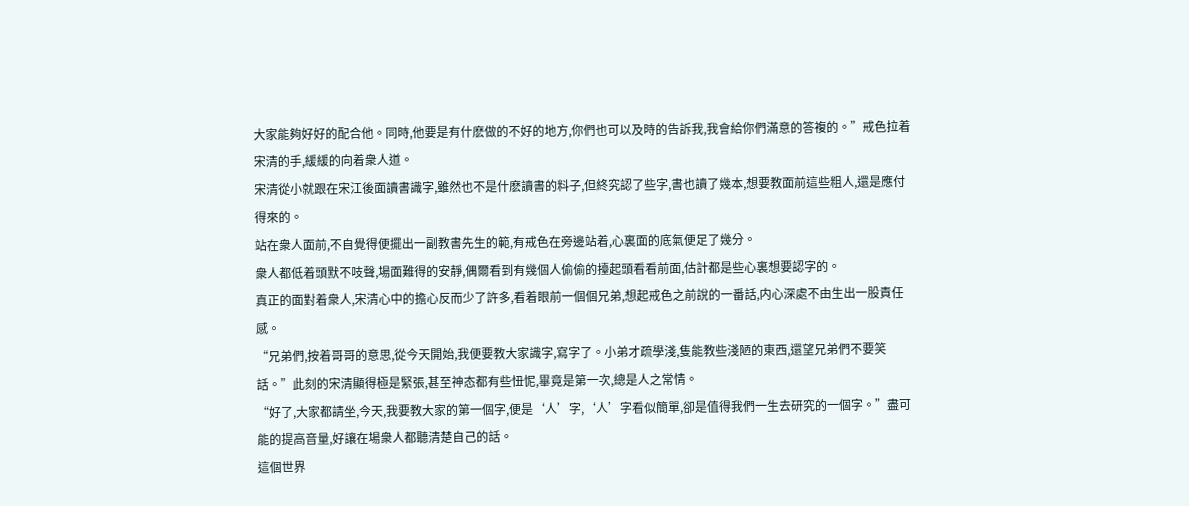大家能夠好好的配合他。同時,他要是有什麽做的不好的地方,你們也可以及時的告訴我,我會給你們滿意的答複的。”戒色拉着宋清的手,緩緩的向着衆人道。
宋清從小就跟在宋江後面讀書識字,雖然也不是什麽讀書的料子,但終究認了些字,書也讀了幾本,想要教面前這些粗人,還是應付得來的。
站在衆人面前,不自覺得便擺出一副教書先生的範,有戒色在旁邊站着,心裏面的底氣便足了幾分。
衆人都低着頭默不吱聲,場面難得的安靜,偶爾看到有幾個人偷偷的擡起頭看看前面,估計都是些心裏想要認字的。
真正的面對着衆人,宋清心中的擔心反而少了許多,看着眼前一個個兄弟,想起戒色之前說的一番話,内心深處不由生出一股責任感。
“兄弟們,按着哥哥的意思,從今天開始,我便要教大家識字,寫字了。小弟才疏學淺,隻能教些淺陋的東西,還望兄弟們不要笑話。”此刻的宋清顯得極是緊張,甚至神态都有些忸怩,畢竟是第一次,總是人之常情。
“好了,大家都請坐,今天,我要教大家的第一個字,便是‘人’字,‘人’字看似簡單,卻是值得我們一生去研究的一個字。”盡可能的提高音量,好讓在場衆人都聽清楚自己的話。
這個世界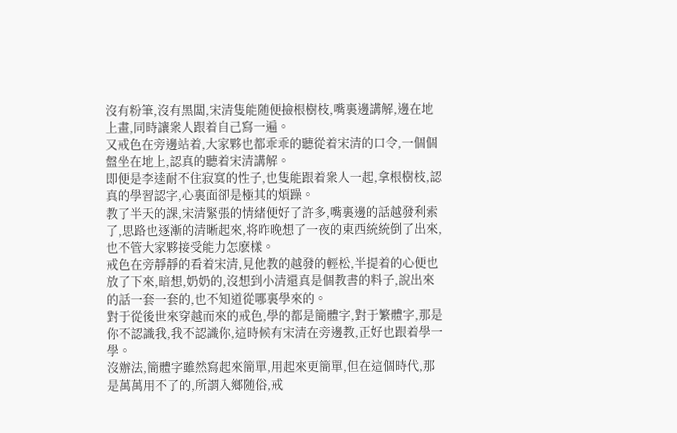沒有粉筆,沒有黑闆,宋清隻能随便撿根樹枝,嘴裏邊講解,邊在地上畫,同時讓衆人跟着自己寫一遍。
又戒色在旁邊站着,大家夥也都乖乖的聽從着宋清的口令,一個個盤坐在地上,認真的聽着宋清講解。
即便是李逵耐不住寂寞的性子,也隻能跟着衆人一起,拿根樹枝,認真的學習認字,心裏面卻是極其的煩躁。
教了半天的課,宋清緊張的情緒便好了許多,嘴裏邊的話越發利索了,思路也逐漸的清晰起來,将昨晚想了一夜的東西統統倒了出來,也不管大家夥接受能力怎麽樣。
戒色在旁靜靜的看着宋清,見他教的越發的輕松,半提着的心便也放了下來,暗想,奶奶的,沒想到小清還真是個教書的料子,說出來的話一套一套的,也不知道從哪裏學來的。
對于從後世來穿越而來的戒色,學的都是簡體字,對于繁體字,那是你不認識我,我不認識你,這時候有宋清在旁邊教,正好也跟着學一學。
沒辦法,簡體字雖然寫起來簡單,用起來更簡單,但在這個時代,那是萬萬用不了的,所謂入鄉随俗,戒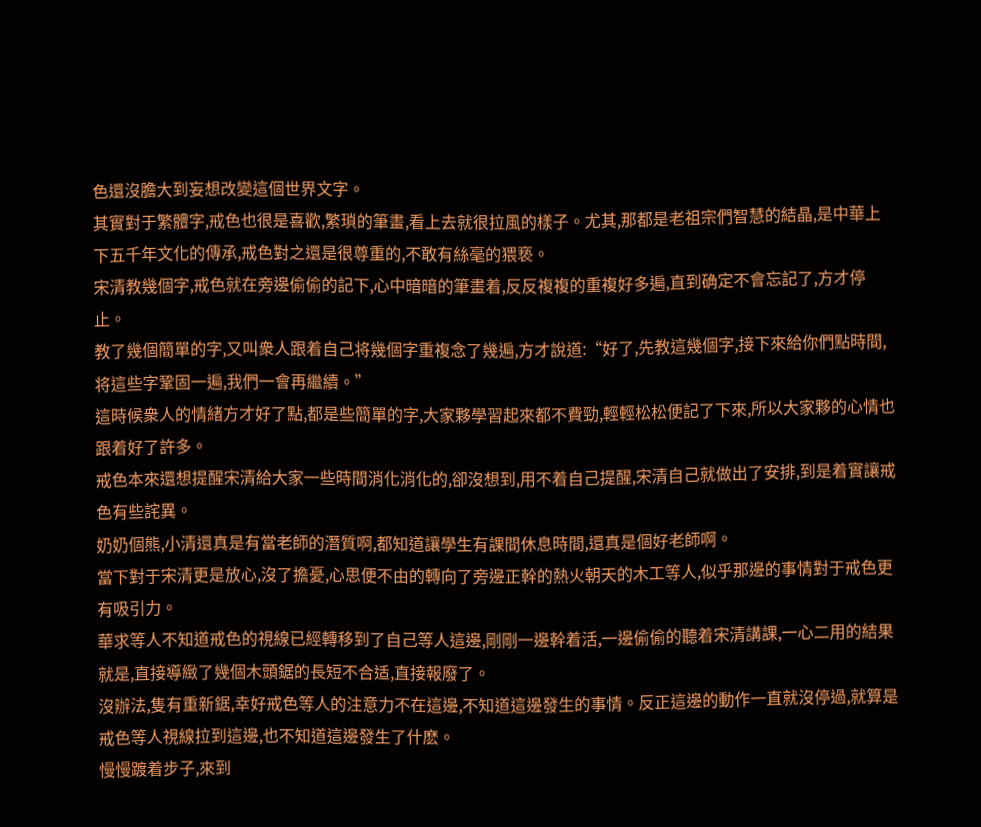色還沒膽大到妄想改變這個世界文字。
其實對于繁體字,戒色也很是喜歡,繁瑣的筆畫,看上去就很拉風的樣子。尤其,那都是老祖宗們智慧的結晶,是中華上下五千年文化的傳承,戒色對之還是很尊重的,不敢有絲毫的猥亵。
宋清教幾個字,戒色就在旁邊偷偷的記下,心中暗暗的筆畫着,反反複複的重複好多遍,直到确定不會忘記了,方才停止。
教了幾個簡單的字,又叫衆人跟着自己将幾個字重複念了幾遍,方才說道:“好了,先教這幾個字,接下來給你們點時間,将這些字鞏固一遍,我們一會再繼續。”
這時候衆人的情緒方才好了點,都是些簡單的字,大家夥學習起來都不費勁,輕輕松松便記了下來,所以大家夥的心情也跟着好了許多。
戒色本來還想提醒宋清給大家一些時間消化消化的,卻沒想到,用不着自己提醒,宋清自己就做出了安排,到是着實讓戒色有些詫異。
奶奶個熊,小清還真是有當老師的潛質啊,都知道讓學生有課間休息時間,還真是個好老師啊。
當下對于宋清更是放心,沒了擔憂,心思便不由的轉向了旁邊正幹的熱火朝天的木工等人,似乎那邊的事情對于戒色更有吸引力。
華求等人不知道戒色的視線已經轉移到了自己等人這邊,剛剛一邊幹着活,一邊偷偷的聽着宋清講課,一心二用的結果就是,直接導緻了幾個木頭鋸的長短不合适,直接報廢了。
沒辦法,隻有重新鋸,幸好戒色等人的注意力不在這邊,不知道這邊發生的事情。反正這邊的動作一直就沒停過,就算是戒色等人視線拉到這邊,也不知道這邊發生了什麽。
慢慢踱着步子,來到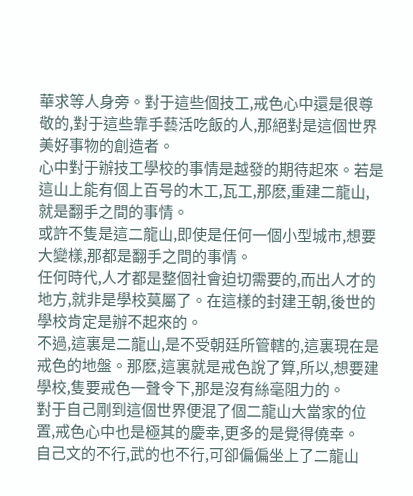華求等人身旁。對于這些個技工,戒色心中還是很尊敬的,對于這些靠手藝活吃飯的人,那絕對是這個世界美好事物的創造者。
心中對于辦技工學校的事情是越發的期待起來。若是這山上能有個上百号的木工,瓦工,那麽,重建二龍山,就是翻手之間的事情。
或許不隻是這二龍山,即使是任何一個小型城市,想要大變樣,那都是翻手之間的事情。
任何時代,人才都是整個社會迫切需要的,而出人才的地方,就非是學校莫屬了。在這樣的封建王朝,後世的學校肯定是辦不起來的。
不過,這裏是二龍山,是不受朝廷所管轄的,這裏現在是戒色的地盤。那麽,這裏就是戒色說了算,所以,想要建學校,隻要戒色一聲令下,那是沒有絲毫阻力的。
對于自己剛到這個世界便混了個二龍山大當家的位置,戒色心中也是極其的慶幸,更多的是覺得僥幸。
自己文的不行,武的也不行,可卻偏偏坐上了二龍山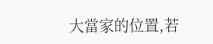大當家的位置,若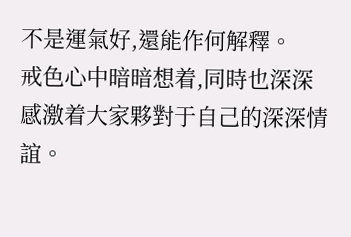不是運氣好,還能作何解釋。
戒色心中暗暗想着,同時也深深感激着大家夥對于自己的深深情誼。